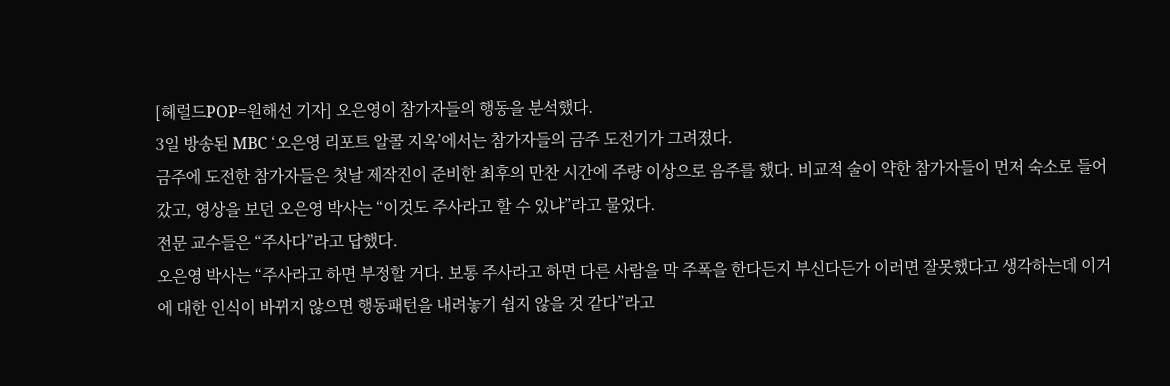[헤럴드POP=원해선 기자] 오은영이 참가자들의 행동을 분석했다.
3일 방송된 MBC ‘오은영 리포트 알콜 지옥’에서는 참가자들의 금주 도전기가 그려졌다.
금주에 도전한 참가자들은 첫날 제작진이 준비한 최후의 만찬 시간에 주량 이상으로 음주를 했다. 비교적 술이 약한 참가자들이 먼저 숙소로 들어갔고, 영상을 보던 오은영 박사는 “이것도 주사라고 할 수 있냐”라고 물었다.
전문 교수들은 “주사다”라고 답했다.
오은영 박사는 “주사라고 하면 부정할 거다. 보통 주사라고 하면 다른 사람을 막 주폭을 한다든지 부신다든가 이러면 잘못했다고 생각하는데 이거에 대한 인식이 바뀌지 않으면 행동패턴을 내려놓기 쉽지 않을 것 같다”라고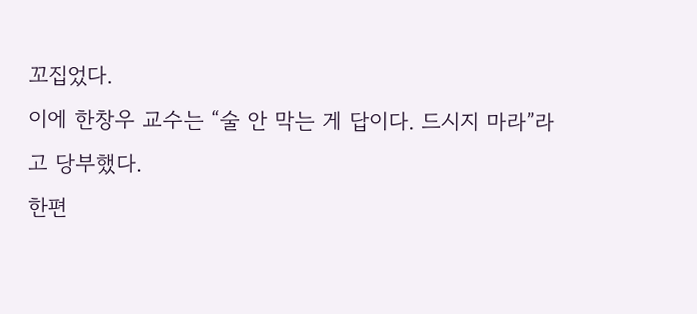꼬집었다.
이에 한창우 교수는 “술 안 막는 게 답이다. 드시지 마라”라고 당부했다.
한편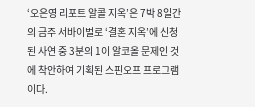‘오은영 리포트 알콜 지옥’은 7박 8일간의 금주 서바이벌로 ‘결혼 지옥’에 신청된 사연 중 3분의 1이 알코올 문제인 것에 착안하여 기획된 스핀오프 프로그램이다.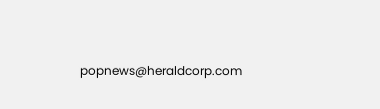popnews@heraldcorp.com